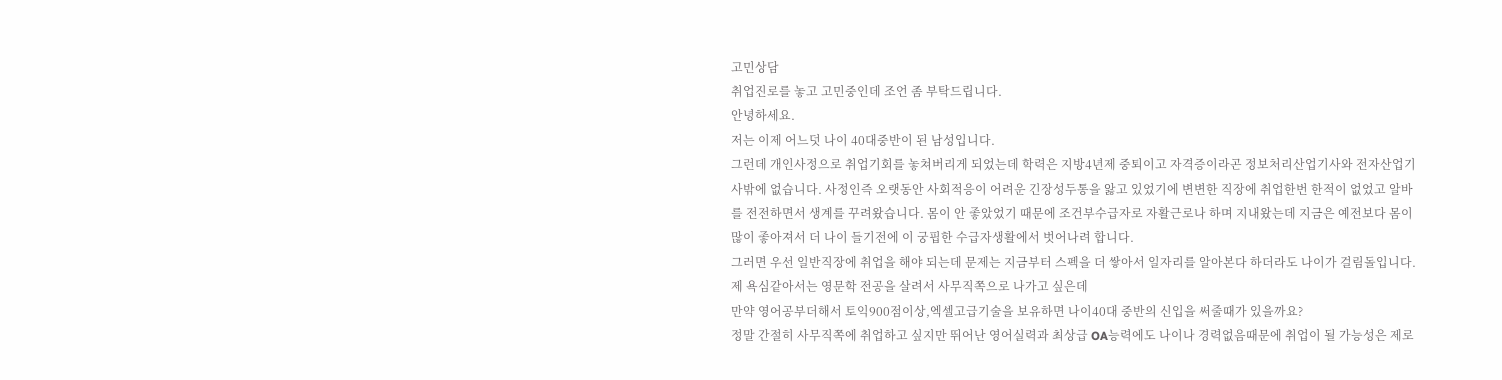고민상담
취업진로를 놓고 고민중인데 조언 좀 부탁드립니다.
안녕하세요.
저는 이제 어느덧 나이 40대중반이 된 남성입니다.
그런데 개인사정으로 취업기회를 놓쳐버리게 되었는데 학력은 지방4년제 중퇴이고 자격증이라곤 정보처리산업기사와 전자산업기사밖에 없습니다. 사정인즉 오랫동안 사회적응이 어려운 긴장성두통을 앓고 있었기에 변변한 직장에 취업한번 한적이 없었고 알바를 전전하면서 생계를 꾸려왔습니다. 몸이 안 좋았었기 때문에 조건부수급자로 자활근로나 하며 지내왔는데 지금은 예전보다 몸이 많이 좋아져서 더 나이 들기전에 이 궁핍한 수급자생활에서 벗어나려 합니다.
그러면 우선 일반직장에 취업을 해야 되는데 문제는 지금부터 스펙을 더 쌓아서 일자리를 알아본다 하더라도 나이가 걸림돌입니다.
제 욕심같아서는 영문학 전공을 살려서 사무직쪽으로 나가고 싶은데
만약 영어공부더해서 토익900점이상,엑셀고급기술을 보유하면 나이40대 중반의 신입을 써줄때가 있을까요?
정말 간절히 사무직쪽에 취업하고 싶지만 뛰어난 영어실력과 최상급 OA능력에도 나이나 경력없음때문에 취업이 될 가능성은 제로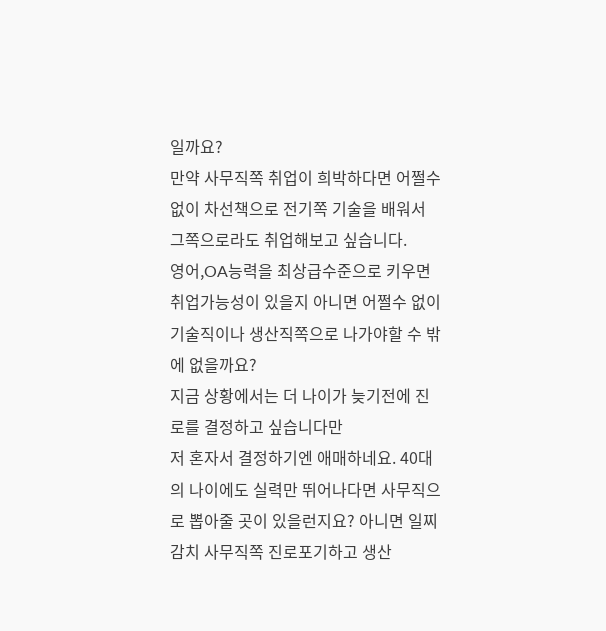일까요?
만약 사무직쪽 취업이 희박하다면 어쩔수 없이 차선책으로 전기쪽 기술을 배워서 그쪽으로라도 취업해보고 싶습니다.
영어,OA능력을 최상급수준으로 키우면 취업가능성이 있을지 아니면 어쩔수 없이 기술직이나 생산직쪽으로 나가야할 수 밖에 없을까요?
지금 상황에서는 더 나이가 늦기전에 진로를 결정하고 싶습니다만
저 혼자서 결정하기엔 애매하네요. 40대의 나이에도 실력만 뛰어나다면 사무직으로 뽑아줄 곳이 있을런지요? 아니면 일찌감치 사무직쪽 진로포기하고 생산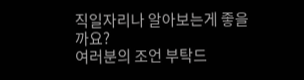직일자리나 알아보는게 좋을까요?
여러분의 조언 부탁드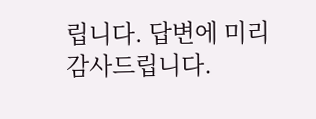립니다. 답변에 미리 감사드립니다.